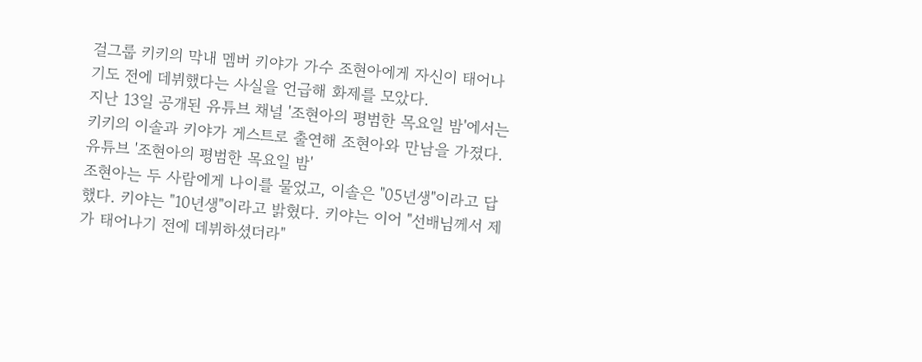걸그룹 키키의 막내 멤버 키야가 가수 조현아에게 자신이 태어나기도 전에 데뷔했다는 사실을 언급해 화제를 모았다.
지난 13일 공개된 유튜브 채널 '조현아의 평범한 목요일 밤'에서는 키키의 이솔과 키야가 게스트로 출연해 조현아와 만남을 가졌다.
유튜브 '조현아의 평범한 목요일 밤'
조현아는 두 사람에게 나이를 물었고, 이솔은 "05년생"이라고 답했다. 키야는 "10년생"이라고 밝혔다. 키야는 이어 "선배님께서 제가 태어나기 전에 데뷔하셨더라"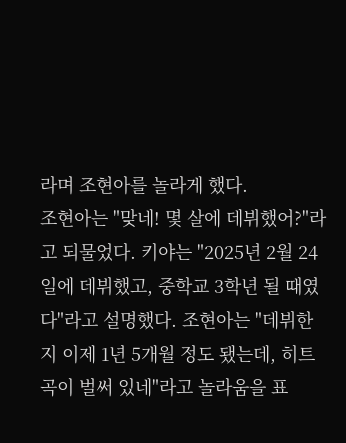라며 조현아를 놀라게 했다.
조현아는 "맞네! 몇 살에 데뷔했어?"라고 되물었다. 키야는 "2025년 2월 24일에 데뷔했고, 중학교 3학년 될 때였다"라고 설명했다. 조현아는 "데뷔한 지 이제 1년 5개월 정도 됐는데, 히트곡이 벌써 있네"라고 놀라움을 표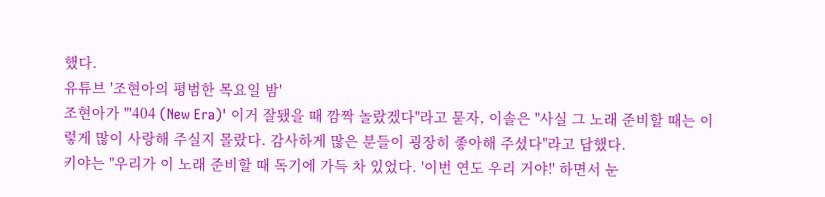했다.
유튜브 '조현아의 평범한 목요일 밤'
조현아가 "'404 (New Era)' 이거 잘됐을 때 깜짝 놀랐겠다"라고 묻자, 이솔은 "사실 그 노래 준비할 때는 이렇게 많이 사랑해 주실지 몰랐다. 감사하게 많은 분들이 굉장히 좋아해 주셨다"라고 답했다.
키야는 "우리가 이 노래 준비할 때 독기에 가득 차 있었다. '이번 연도 우리 거야!' 하면서 눈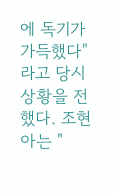에 독기가 가득했다"라고 당시 상황을 전했다. 조현아는 "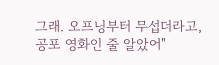그래. 오프닝부터 무섭더라고, 공포 영화인 줄 알았어"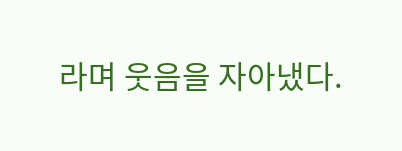라며 웃음을 자아냈다.